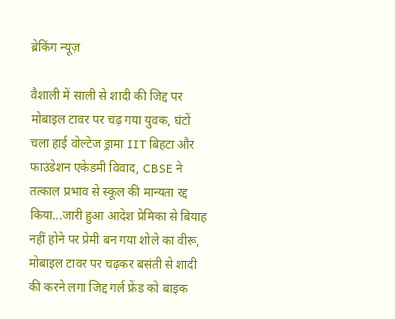ब्रेकिंग न्यूज़

वैशाली में साली से शादी की जिद्द पर मोबाइल टावर पर चढ़ गया युवक, घंटों चला हाई वोल्टेज ड्रामा IIT बिहटा और फाउंडेशन एकेडमी विवाद, CBSE ने तत्काल प्रभाव से स्कूल की मान्यता रद्द किया...जारी हुआ आदेश प्रेमिका से बियाह नहीं होने पर प्रेमी बन गया शोले का वीरू, मोबाइल टावर पर चढ़कर बसंती से शादी की करने लगा जिद्द गर्ल फ्रेंड को बाइक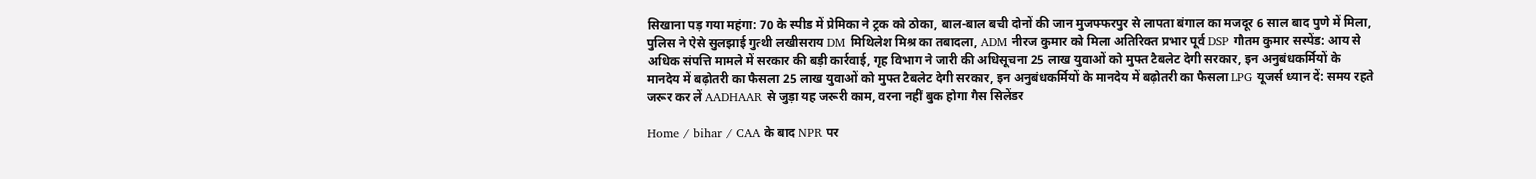सिखाना पड़ गया महंगा: 70 के स्पीड में प्रेमिका ने ट्रक को ठोका, बाल-बाल बची दोनों की जान मुजफ्फरपुर से लापता बंगाल का मजदूर 6 साल बाद पुणे में मिला, पुलिस ने ऐसे सुलझाई गुत्थी लखीसराय DM मिथिलेश मिश्र का तबादला, ADM नीरज कुमार को मिला अतिरिक्त प्रभार पूर्व DSP गौतम कुमार सस्पेंड: आय से अधिक संपत्ति मामले में सरकार की बड़ी कार्रवाई, गृह विभाग ने जारी की अधिसूचना 25 लाख युवाओं को मुफ्त टैबलेट देगी सरकार, इन अनुबंधकर्मियों के मानदेय में बढ़ोतरी का फैसला 25 लाख युवाओं को मुफ्त टैबलेट देगी सरकार, इन अनुबंधकर्मियों के मानदेय में बढ़ोतरी का फैसला LPG यूजर्स ध्यान दें: समय रहते जरूर कर लें AADHAAR से जुड़ा यह जरूरी काम, वरना नहीं बुक होगा गैस सिलेंडर

Home / bihar / CAA के बाद NPR पर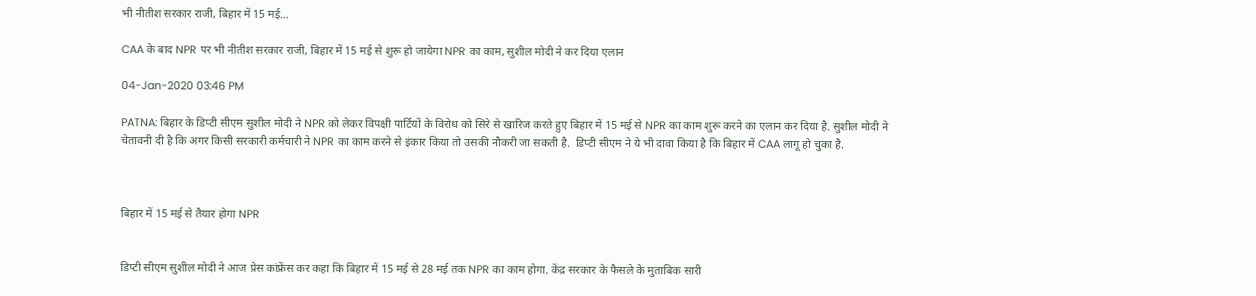भी नीतीश सरकार राजी, बिहार में 15 मई...

CAA के बाद NPR पर भी नीतीश सरकार राजी, बिहार में 15 मई से शुरू हो जायेगा NPR का काम, सुशील मोदी ने कर दिया एलान

04-Jan-2020 03:46 PM

PATNA: बिहार के डिप्टी सीएम सुशील मोदी ने NPR को लेकर विपक्षी पार्टियों के विरोध को सिरे से खारिज करते हुए बिहार में 15 मई से NPR का काम शुरू करने का एलान कर दिया है. सुशील मोदी ने चेतावनी दी है कि अगर किसी सरकारी कर्मचारी ने NPR का काम करने से इंकार किया तो उसकी नौकरी जा सकती है.  डिप्टी सीएम ने ये भी दावा किया है कि बिहार में CAA लागू हो चुका है.



बिहार में 15 मई से तैयार होगा NPR


डिप्टी सीएम सुशील मोदी ने आज प्रेस कांफ्रेंस कर कहा कि बिहार में 15 मई से 28 मई तक NPR का काम होगा. केंद्र सरकार के फैसले के मुताबिक सारी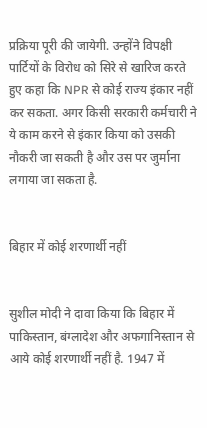प्रक्रिया पूरी की जायेगी. उन्होंने विपक्षी पार्टियों के विरोध को सिरे से खारिज करते हुए कहा कि NPR से कोई राज्य इंकार नहीं कर सकता. अगर किसी सरकारी कर्मचारी ने ये काम करने से इंकार किया को उसकी नौकरी जा सकती है और उस पर जुर्माना लगाया जा सकता है.


बिहार में कोई शरणार्थी नहीं


सुशील मोदी ने दावा किया कि बिहार में पाकिस्तान, बंग्लादेश और अफगानिस्तान से आये कोई शरणार्थी नहीं है. 1947 में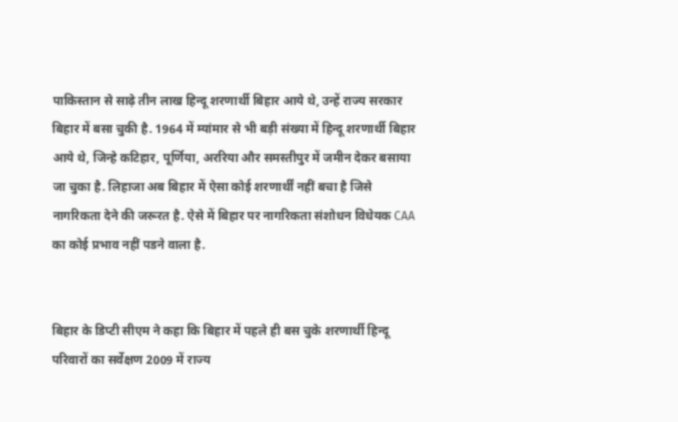पाकिस्तान से साढ़े तीन लाख हिन्दू शरणार्थी बिहार आये थे, उन्हें राज्य सरकार बिहार में बसा चुकी है. 1964 में म्यांमार से भी बड़ी संख्या में हिन्दू शरणार्थी बिहार आये थे, जिन्हे कटिहार, पूर्णिया, अररिया और समस्तीपुर में जमीन देकर बसाया जा चुका है. लिहाजा अब बिहार में ऐसा कोई शरणार्थीं नहीं बचा है जिसे नागरिकता देने की जरूरत है. ऐसे में बिहार पर नागरिकता संशोधन विधेयक CAA  का कोई प्रभाव नहीं पडने वाला है.


बिहार के डिप्टी सीएम ने कहा कि बिहार में पहले ही बस चुके शरणार्थी हिन्दू परिवारों का सर्वेक्षण 2009 में राज्य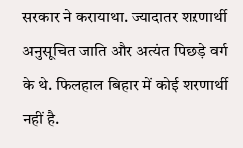सरकार ने करायाथा. ज्यादातर शऱणार्थी अनुसूचित जाति और अत्यंत पिछड़े वर्ग के थे. फिलहाल बिहार में कोई शरणार्थी नहीं है.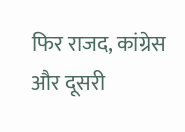फिर राजद, कांग्रेस और दूसरी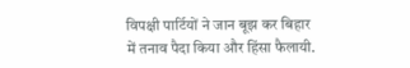विपक्षी पार्टियों ने जान बूझ कर बिहार में तनाव पैदा किया और हिंसा फैलायी.